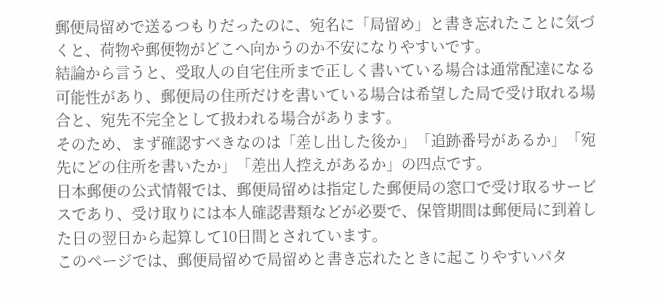郵便局留めで送るつもりだったのに、宛名に「局留め」と書き忘れたことに気づくと、荷物や郵便物がどこへ向かうのか不安になりやすいです。
結論から言うと、受取人の自宅住所まで正しく書いている場合は通常配達になる可能性があり、郵便局の住所だけを書いている場合は希望した局で受け取れる場合と、宛先不完全として扱われる場合があります。
そのため、まず確認すべきなのは「差し出した後か」「追跡番号があるか」「宛先にどの住所を書いたか」「差出人控えがあるか」の四点です。
日本郵便の公式情報では、郵便局留めは指定した郵便局の窓口で受け取るサービスであり、受け取りには本人確認書類などが必要で、保管期間は郵便局に到着した日の翌日から起算して10日間とされています。
このページでは、郵便局留めで局留めと書き忘れたときに起こりやすいパタ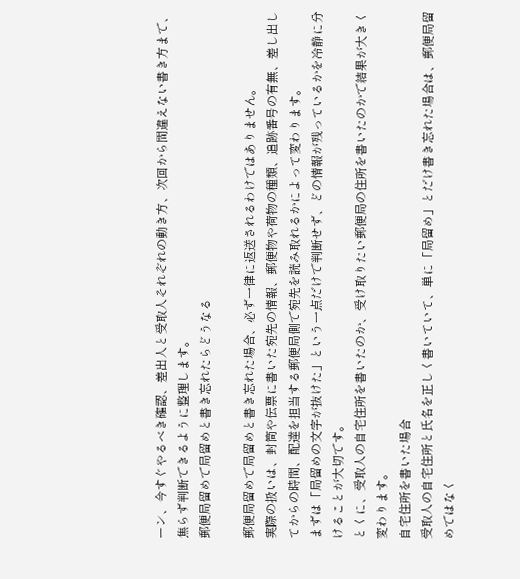ーン、今すぐやるべき確認、差出人と受取人それぞれの動き方、次回から間違えない書き方まで、焦らず判断できるように整理します。
郵便局留めで局留めと書き忘れたらどうなる

郵便局留めで局留めと書き忘れた場合、必ず一律に返送されるわけではありません。
実際の扱いは、封筒や伝票に書いた宛先の情報、郵便物や荷物の種類、追跡番号の有無、差し出してからの時間、配達を担当する郵便局側で宛先を読み取れるかによって変わります。
まずは「局留めの文字が抜けた」という一点だけで判断せず、どの情報が残っているかを冷静に分けることが大切です。
とくに、受取人の自宅住所を書いたのか、受け取りたい郵便局の住所を書いたのかで結果が大きく変わります。
自宅住所を書いた場合
受取人の自宅住所と氏名を正しく書いていて、単に「局留め」とだけ書き忘れた場合は、郵便局留めではなく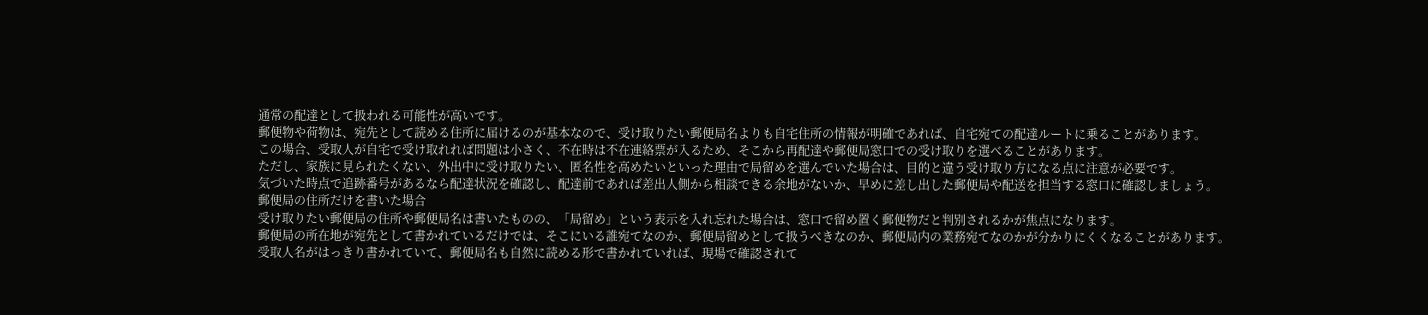通常の配達として扱われる可能性が高いです。
郵便物や荷物は、宛先として読める住所に届けるのが基本なので、受け取りたい郵便局名よりも自宅住所の情報が明確であれば、自宅宛ての配達ルートに乗ることがあります。
この場合、受取人が自宅で受け取れれば問題は小さく、不在時は不在連絡票が入るため、そこから再配達や郵便局窓口での受け取りを選べることがあります。
ただし、家族に見られたくない、外出中に受け取りたい、匿名性を高めたいといった理由で局留めを選んでいた場合は、目的と違う受け取り方になる点に注意が必要です。
気づいた時点で追跡番号があるなら配達状況を確認し、配達前であれば差出人側から相談できる余地がないか、早めに差し出した郵便局や配送を担当する窓口に確認しましょう。
郵便局の住所だけを書いた場合
受け取りたい郵便局の住所や郵便局名は書いたものの、「局留め」という表示を入れ忘れた場合は、窓口で留め置く郵便物だと判別されるかが焦点になります。
郵便局の所在地が宛先として書かれているだけでは、そこにいる誰宛てなのか、郵便局留めとして扱うべきなのか、郵便局内の業務宛てなのかが分かりにくくなることがあります。
受取人名がはっきり書かれていて、郵便局名も自然に読める形で書かれていれば、現場で確認されて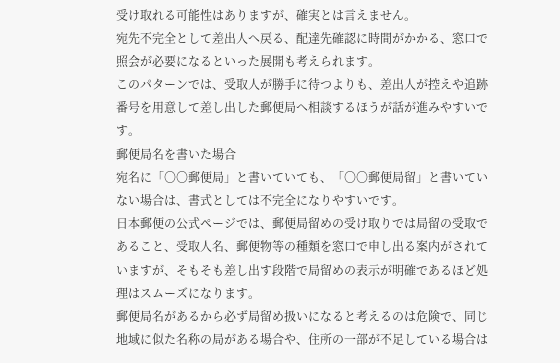受け取れる可能性はありますが、確実とは言えません。
宛先不完全として差出人へ戻る、配達先確認に時間がかかる、窓口で照会が必要になるといった展開も考えられます。
このパターンでは、受取人が勝手に待つよりも、差出人が控えや追跡番号を用意して差し出した郵便局へ相談するほうが話が進みやすいです。
郵便局名を書いた場合
宛名に「〇〇郵便局」と書いていても、「〇〇郵便局留」と書いていない場合は、書式としては不完全になりやすいです。
日本郵便の公式ページでは、郵便局留めの受け取りでは局留の受取であること、受取人名、郵便物等の種類を窓口で申し出る案内がされていますが、そもそも差し出す段階で局留めの表示が明確であるほど処理はスムーズになります。
郵便局名があるから必ず局留め扱いになると考えるのは危険で、同じ地域に似た名称の局がある場合や、住所の一部が不足している場合は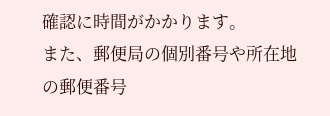確認に時間がかかります。
また、郵便局の個別番号や所在地の郵便番号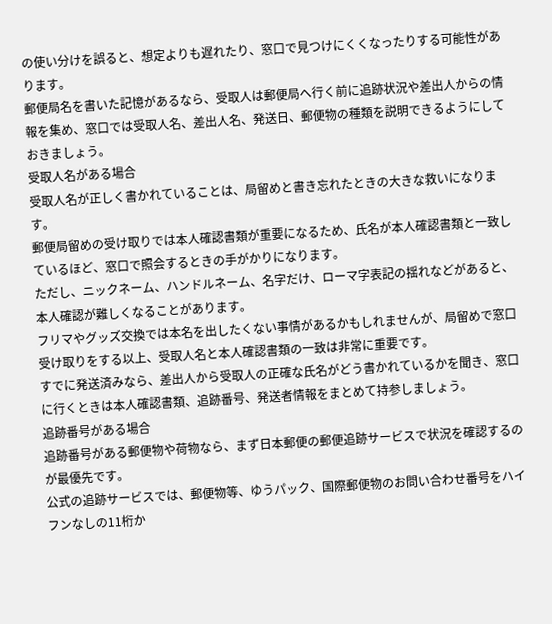の使い分けを誤ると、想定よりも遅れたり、窓口で見つけにくくなったりする可能性があります。
郵便局名を書いた記憶があるなら、受取人は郵便局へ行く前に追跡状況や差出人からの情報を集め、窓口では受取人名、差出人名、発送日、郵便物の種類を説明できるようにしておきましょう。
受取人名がある場合
受取人名が正しく書かれていることは、局留めと書き忘れたときの大きな救いになります。
郵便局留めの受け取りでは本人確認書類が重要になるため、氏名が本人確認書類と一致しているほど、窓口で照会するときの手がかりになります。
ただし、ニックネーム、ハンドルネーム、名字だけ、ローマ字表記の揺れなどがあると、本人確認が難しくなることがあります。
フリマやグッズ交換では本名を出したくない事情があるかもしれませんが、局留めで窓口受け取りをする以上、受取人名と本人確認書類の一致は非常に重要です。
すでに発送済みなら、差出人から受取人の正確な氏名がどう書かれているかを聞き、窓口に行くときは本人確認書類、追跡番号、発送者情報をまとめて持参しましょう。
追跡番号がある場合
追跡番号がある郵便物や荷物なら、まず日本郵便の郵便追跡サービスで状況を確認するのが最優先です。
公式の追跡サービスでは、郵便物等、ゆうパック、国際郵便物のお問い合わせ番号をハイフンなしの11桁か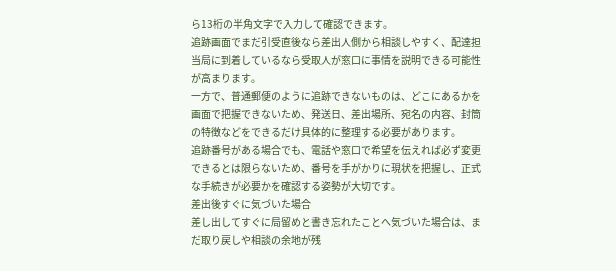ら13桁の半角文字で入力して確認できます。
追跡画面でまだ引受直後なら差出人側から相談しやすく、配達担当局に到着しているなら受取人が窓口に事情を説明できる可能性が高まります。
一方で、普通郵便のように追跡できないものは、どこにあるかを画面で把握できないため、発送日、差出場所、宛名の内容、封筒の特徴などをできるだけ具体的に整理する必要があります。
追跡番号がある場合でも、電話や窓口で希望を伝えれば必ず変更できるとは限らないため、番号を手がかりに現状を把握し、正式な手続きが必要かを確認する姿勢が大切です。
差出後すぐに気づいた場合
差し出してすぐに局留めと書き忘れたことへ気づいた場合は、まだ取り戻しや相談の余地が残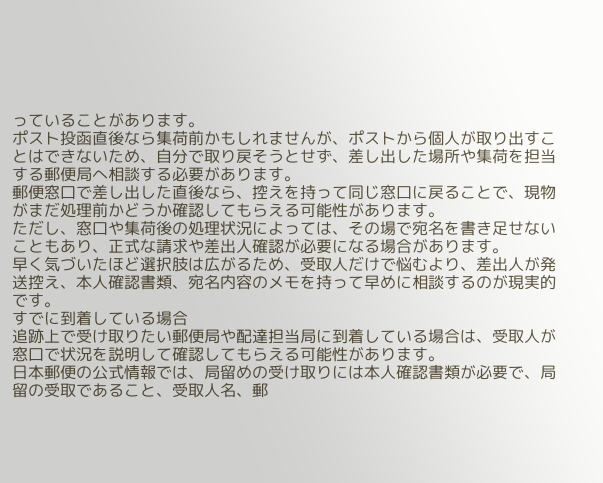っていることがあります。
ポスト投函直後なら集荷前かもしれませんが、ポストから個人が取り出すことはできないため、自分で取り戻そうとせず、差し出した場所や集荷を担当する郵便局へ相談する必要があります。
郵便窓口で差し出した直後なら、控えを持って同じ窓口に戻ることで、現物がまだ処理前かどうか確認してもらえる可能性があります。
ただし、窓口や集荷後の処理状況によっては、その場で宛名を書き足せないこともあり、正式な請求や差出人確認が必要になる場合があります。
早く気づいたほど選択肢は広がるため、受取人だけで悩むより、差出人が発送控え、本人確認書類、宛名内容のメモを持って早めに相談するのが現実的です。
すでに到着している場合
追跡上で受け取りたい郵便局や配達担当局に到着している場合は、受取人が窓口で状況を説明して確認してもらえる可能性があります。
日本郵便の公式情報では、局留めの受け取りには本人確認書類が必要で、局留の受取であること、受取人名、郵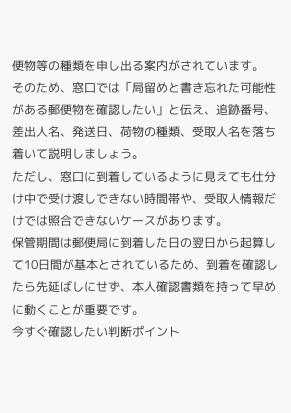便物等の種類を申し出る案内がされています。
そのため、窓口では「局留めと書き忘れた可能性がある郵便物を確認したい」と伝え、追跡番号、差出人名、発送日、荷物の種類、受取人名を落ち着いて説明しましょう。
ただし、窓口に到着しているように見えても仕分け中で受け渡しできない時間帯や、受取人情報だけでは照合できないケースがあります。
保管期間は郵便局に到着した日の翌日から起算して10日間が基本とされているため、到着を確認したら先延ばしにせず、本人確認書類を持って早めに動くことが重要です。
今すぐ確認したい判断ポイント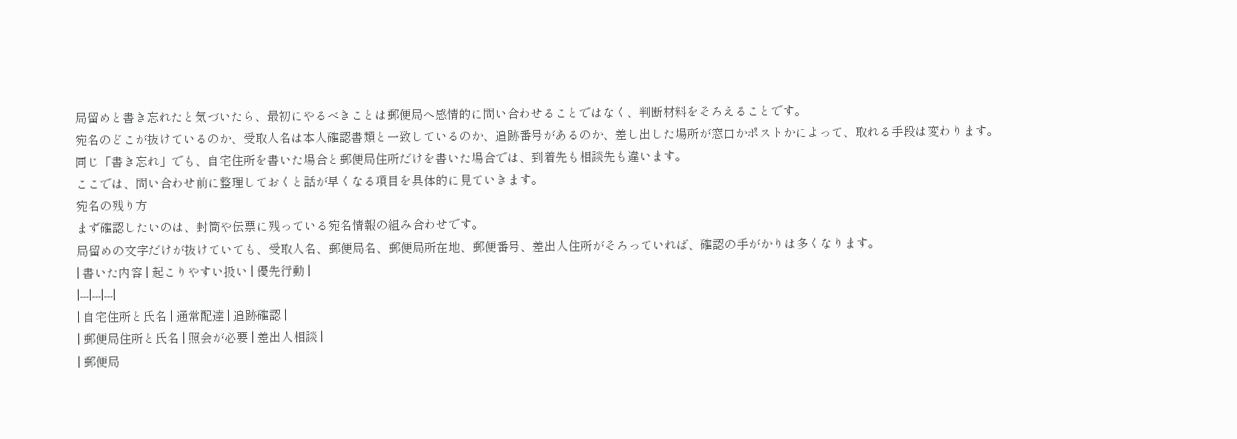局留めと書き忘れたと気づいたら、最初にやるべきことは郵便局へ感情的に問い合わせることではなく、判断材料をそろえることです。
宛名のどこが抜けているのか、受取人名は本人確認書類と一致しているのか、追跡番号があるのか、差し出した場所が窓口かポストかによって、取れる手段は変わります。
同じ「書き忘れ」でも、自宅住所を書いた場合と郵便局住所だけを書いた場合では、到着先も相談先も違います。
ここでは、問い合わせ前に整理しておくと話が早くなる項目を具体的に見ていきます。
宛名の残り方
まず確認したいのは、封筒や伝票に残っている宛名情報の組み合わせです。
局留めの文字だけが抜けていても、受取人名、郵便局名、郵便局所在地、郵便番号、差出人住所がそろっていれば、確認の手がかりは多くなります。
| 書いた内容 | 起こりやすい扱い | 優先行動 |
|---|---|---|
| 自宅住所と氏名 | 通常配達 | 追跡確認 |
| 郵便局住所と氏名 | 照会が必要 | 差出人相談 |
| 郵便局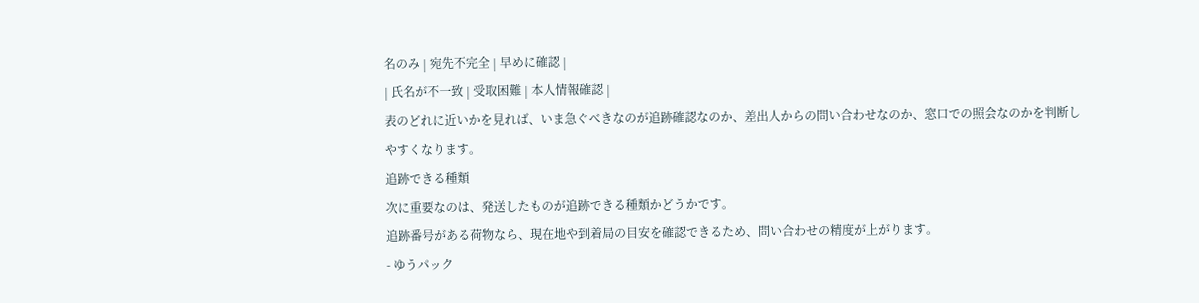名のみ | 宛先不完全 | 早めに確認 |
| 氏名が不一致 | 受取困難 | 本人情報確認 |
表のどれに近いかを見れば、いま急ぐべきなのが追跡確認なのか、差出人からの問い合わせなのか、窓口での照会なのかを判断しやすくなります。
追跡できる種類
次に重要なのは、発送したものが追跡できる種類かどうかです。
追跡番号がある荷物なら、現在地や到着局の目安を確認できるため、問い合わせの精度が上がります。
- ゆうパック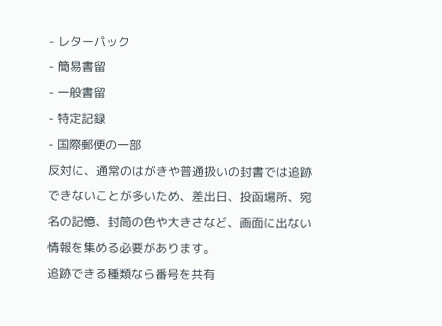- レターパック
- 簡易書留
- 一般書留
- 特定記録
- 国際郵便の一部
反対に、通常のはがきや普通扱いの封書では追跡できないことが多いため、差出日、投函場所、宛名の記憶、封筒の色や大きさなど、画面に出ない情報を集める必要があります。
追跡できる種類なら番号を共有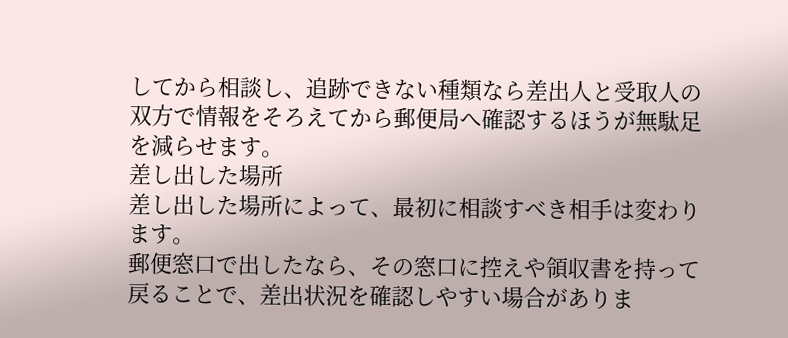してから相談し、追跡できない種類なら差出人と受取人の双方で情報をそろえてから郵便局へ確認するほうが無駄足を減らせます。
差し出した場所
差し出した場所によって、最初に相談すべき相手は変わります。
郵便窓口で出したなら、その窓口に控えや領収書を持って戻ることで、差出状況を確認しやすい場合がありま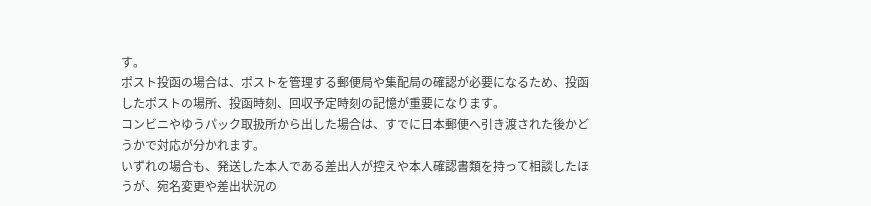す。
ポスト投函の場合は、ポストを管理する郵便局や集配局の確認が必要になるため、投函したポストの場所、投函時刻、回収予定時刻の記憶が重要になります。
コンビニやゆうパック取扱所から出した場合は、すでに日本郵便へ引き渡された後かどうかで対応が分かれます。
いずれの場合も、発送した本人である差出人が控えや本人確認書類を持って相談したほうが、宛名変更や差出状況の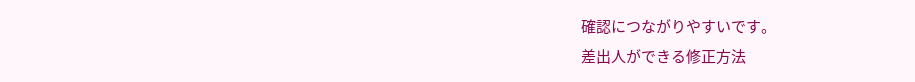確認につながりやすいです。
差出人ができる修正方法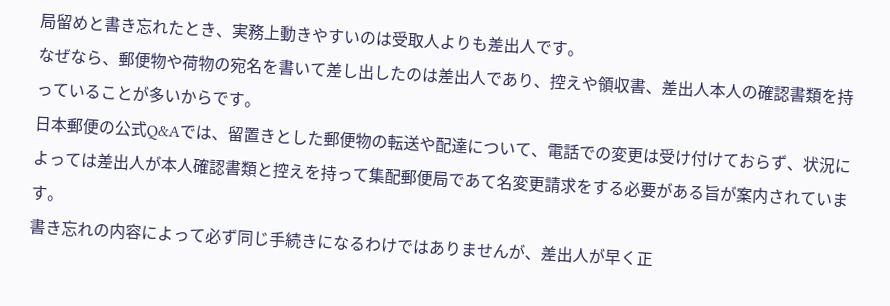局留めと書き忘れたとき、実務上動きやすいのは受取人よりも差出人です。
なぜなら、郵便物や荷物の宛名を書いて差し出したのは差出人であり、控えや領収書、差出人本人の確認書類を持っていることが多いからです。
日本郵便の公式Q&Aでは、留置きとした郵便物の転送や配達について、電話での変更は受け付けておらず、状況によっては差出人が本人確認書類と控えを持って集配郵便局であて名変更請求をする必要がある旨が案内されています。
書き忘れの内容によって必ず同じ手続きになるわけではありませんが、差出人が早く正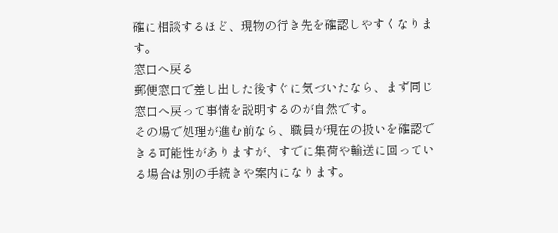確に相談するほど、現物の行き先を確認しやすくなります。
窓口へ戻る
郵便窓口で差し出した後すぐに気づいたなら、まず同じ窓口へ戻って事情を説明するのが自然です。
その場で処理が進む前なら、職員が現在の扱いを確認できる可能性がありますが、すでに集荷や輸送に回っている場合は別の手続きや案内になります。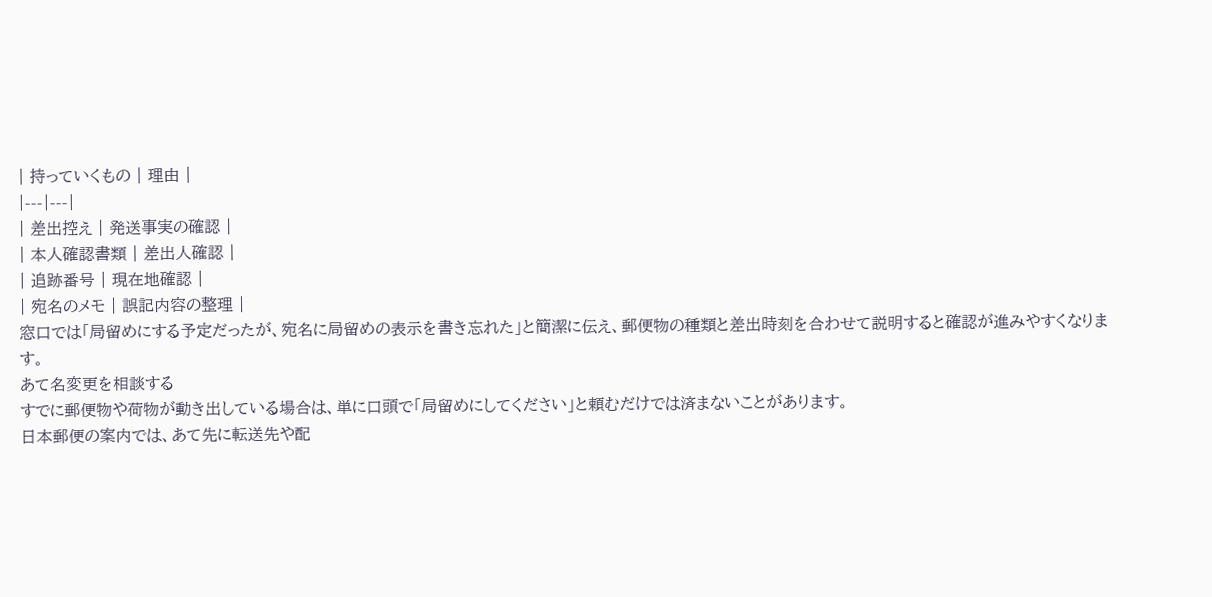| 持っていくもの | 理由 |
|---|---|
| 差出控え | 発送事実の確認 |
| 本人確認書類 | 差出人確認 |
| 追跡番号 | 現在地確認 |
| 宛名のメモ | 誤記内容の整理 |
窓口では「局留めにする予定だったが、宛名に局留めの表示を書き忘れた」と簡潔に伝え、郵便物の種類と差出時刻を合わせて説明すると確認が進みやすくなります。
あて名変更を相談する
すでに郵便物や荷物が動き出している場合は、単に口頭で「局留めにしてください」と頼むだけでは済まないことがあります。
日本郵便の案内では、あて先に転送先や配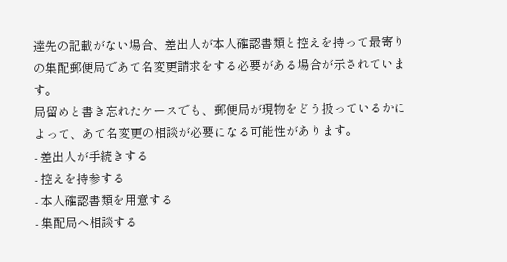達先の記載がない場合、差出人が本人確認書類と控えを持って最寄りの集配郵便局であて名変更請求をする必要がある場合が示されています。
局留めと書き忘れたケースでも、郵便局が現物をどう扱っているかによって、あて名変更の相談が必要になる可能性があります。
- 差出人が手続きする
- 控えを持参する
- 本人確認書類を用意する
- 集配局へ相談する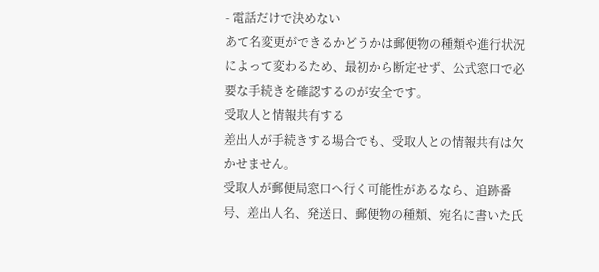- 電話だけで決めない
あて名変更ができるかどうかは郵便物の種類や進行状況によって変わるため、最初から断定せず、公式窓口で必要な手続きを確認するのが安全です。
受取人と情報共有する
差出人が手続きする場合でも、受取人との情報共有は欠かせません。
受取人が郵便局窓口へ行く可能性があるなら、追跡番号、差出人名、発送日、郵便物の種類、宛名に書いた氏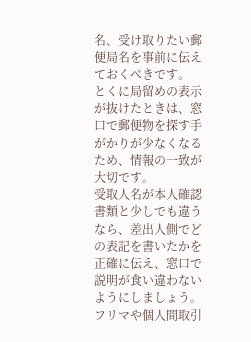名、受け取りたい郵便局名を事前に伝えておくべきです。
とくに局留めの表示が抜けたときは、窓口で郵便物を探す手がかりが少なくなるため、情報の一致が大切です。
受取人名が本人確認書類と少しでも違うなら、差出人側でどの表記を書いたかを正確に伝え、窓口で説明が食い違わないようにしましょう。
フリマや個人間取引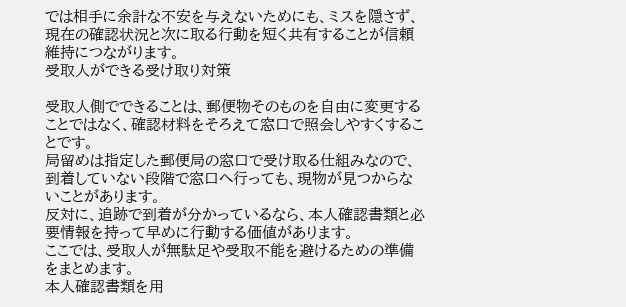では相手に余計な不安を与えないためにも、ミスを隠さず、現在の確認状況と次に取る行動を短く共有することが信頼維持につながります。
受取人ができる受け取り対策

受取人側でできることは、郵便物そのものを自由に変更することではなく、確認材料をそろえて窓口で照会しやすくすることです。
局留めは指定した郵便局の窓口で受け取る仕組みなので、到着していない段階で窓口へ行っても、現物が見つからないことがあります。
反対に、追跡で到着が分かっているなら、本人確認書類と必要情報を持って早めに行動する価値があります。
ここでは、受取人が無駄足や受取不能を避けるための準備をまとめます。
本人確認書類を用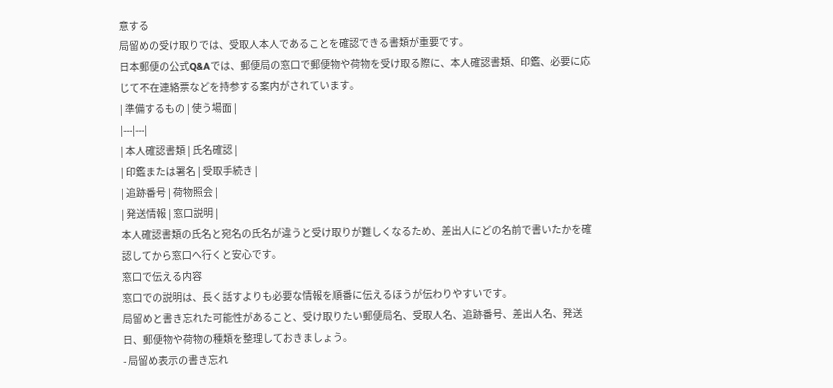意する
局留めの受け取りでは、受取人本人であることを確認できる書類が重要です。
日本郵便の公式Q&Aでは、郵便局の窓口で郵便物や荷物を受け取る際に、本人確認書類、印鑑、必要に応じて不在連絡票などを持参する案内がされています。
| 準備するもの | 使う場面 |
|---|---|
| 本人確認書類 | 氏名確認 |
| 印鑑または署名 | 受取手続き |
| 追跡番号 | 荷物照会 |
| 発送情報 | 窓口説明 |
本人確認書類の氏名と宛名の氏名が違うと受け取りが難しくなるため、差出人にどの名前で書いたかを確認してから窓口へ行くと安心です。
窓口で伝える内容
窓口での説明は、長く話すよりも必要な情報を順番に伝えるほうが伝わりやすいです。
局留めと書き忘れた可能性があること、受け取りたい郵便局名、受取人名、追跡番号、差出人名、発送日、郵便物や荷物の種類を整理しておきましょう。
- 局留め表示の書き忘れ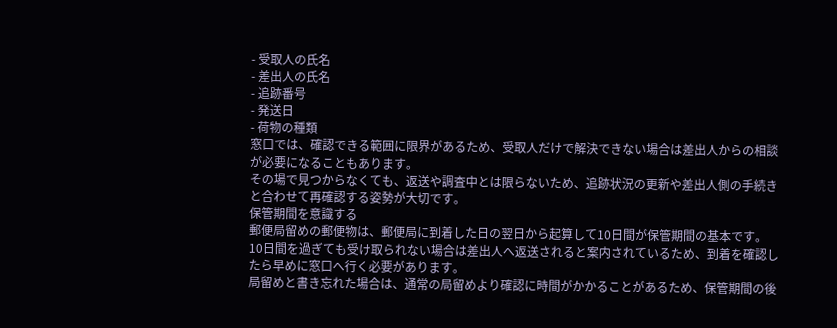- 受取人の氏名
- 差出人の氏名
- 追跡番号
- 発送日
- 荷物の種類
窓口では、確認できる範囲に限界があるため、受取人だけで解決できない場合は差出人からの相談が必要になることもあります。
その場で見つからなくても、返送や調査中とは限らないため、追跡状況の更新や差出人側の手続きと合わせて再確認する姿勢が大切です。
保管期間を意識する
郵便局留めの郵便物は、郵便局に到着した日の翌日から起算して10日間が保管期間の基本です。
10日間を過ぎても受け取られない場合は差出人へ返送されると案内されているため、到着を確認したら早めに窓口へ行く必要があります。
局留めと書き忘れた場合は、通常の局留めより確認に時間がかかることがあるため、保管期間の後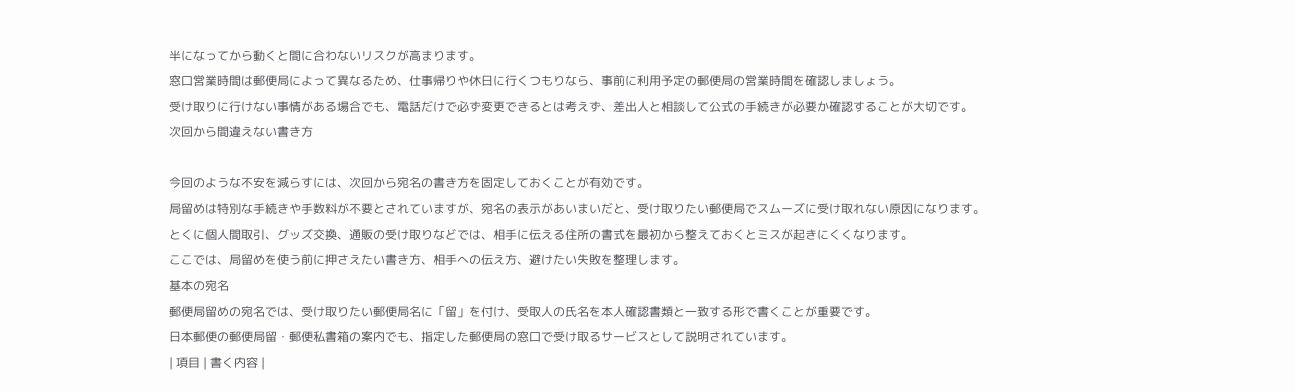半になってから動くと間に合わないリスクが高まります。
窓口営業時間は郵便局によって異なるため、仕事帰りや休日に行くつもりなら、事前に利用予定の郵便局の営業時間を確認しましょう。
受け取りに行けない事情がある場合でも、電話だけで必ず変更できるとは考えず、差出人と相談して公式の手続きが必要か確認することが大切です。
次回から間違えない書き方

今回のような不安を減らすには、次回から宛名の書き方を固定しておくことが有効です。
局留めは特別な手続きや手数料が不要とされていますが、宛名の表示があいまいだと、受け取りたい郵便局でスムーズに受け取れない原因になります。
とくに個人間取引、グッズ交換、通販の受け取りなどでは、相手に伝える住所の書式を最初から整えておくとミスが起きにくくなります。
ここでは、局留めを使う前に押さえたい書き方、相手への伝え方、避けたい失敗を整理します。
基本の宛名
郵便局留めの宛名では、受け取りたい郵便局名に「留」を付け、受取人の氏名を本人確認書類と一致する形で書くことが重要です。
日本郵便の郵便局留・郵便私書箱の案内でも、指定した郵便局の窓口で受け取るサービスとして説明されています。
| 項目 | 書く内容 |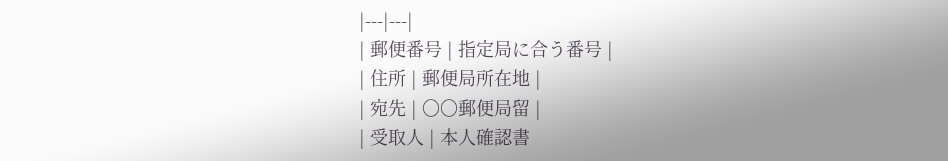|---|---|
| 郵便番号 | 指定局に合う番号 |
| 住所 | 郵便局所在地 |
| 宛先 | 〇〇郵便局留 |
| 受取人 | 本人確認書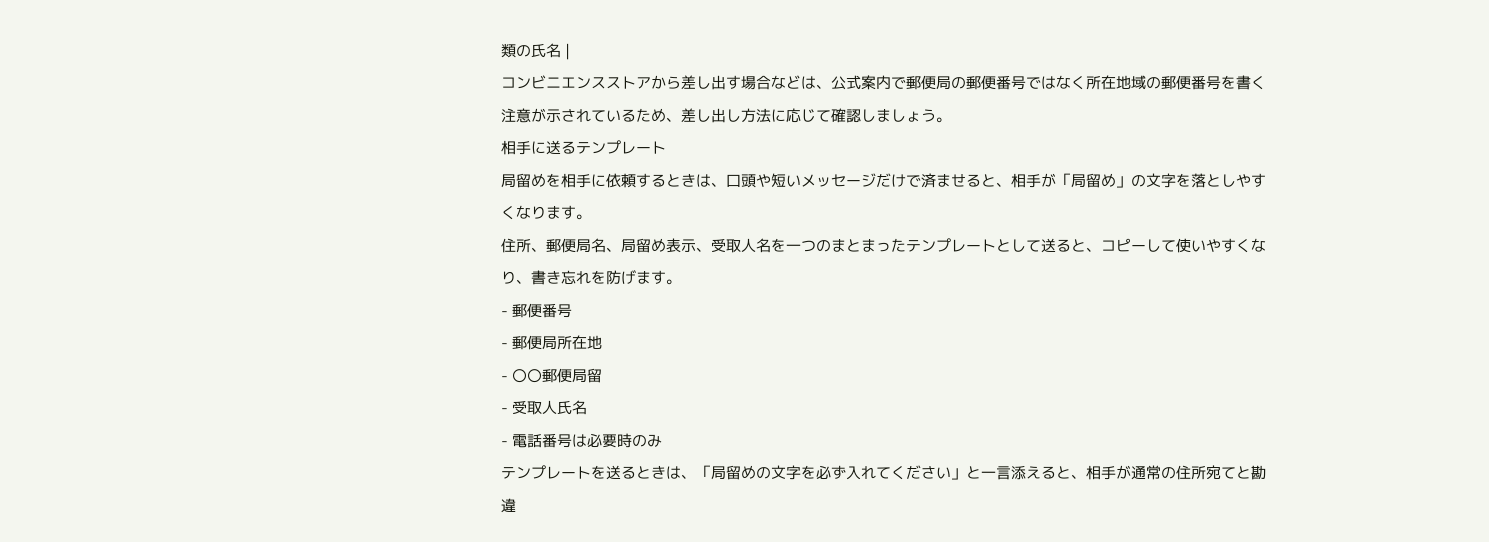類の氏名 |
コンビニエンスストアから差し出す場合などは、公式案内で郵便局の郵便番号ではなく所在地域の郵便番号を書く注意が示されているため、差し出し方法に応じて確認しましょう。
相手に送るテンプレート
局留めを相手に依頼するときは、口頭や短いメッセージだけで済ませると、相手が「局留め」の文字を落としやすくなります。
住所、郵便局名、局留め表示、受取人名を一つのまとまったテンプレートとして送ると、コピーして使いやすくなり、書き忘れを防げます。
- 郵便番号
- 郵便局所在地
- 〇〇郵便局留
- 受取人氏名
- 電話番号は必要時のみ
テンプレートを送るときは、「局留めの文字を必ず入れてください」と一言添えると、相手が通常の住所宛てと勘違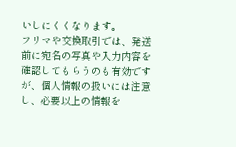いしにくくなります。
フリマや交換取引では、発送前に宛名の写真や入力内容を確認してもらうのも有効ですが、個人情報の扱いには注意し、必要以上の情報を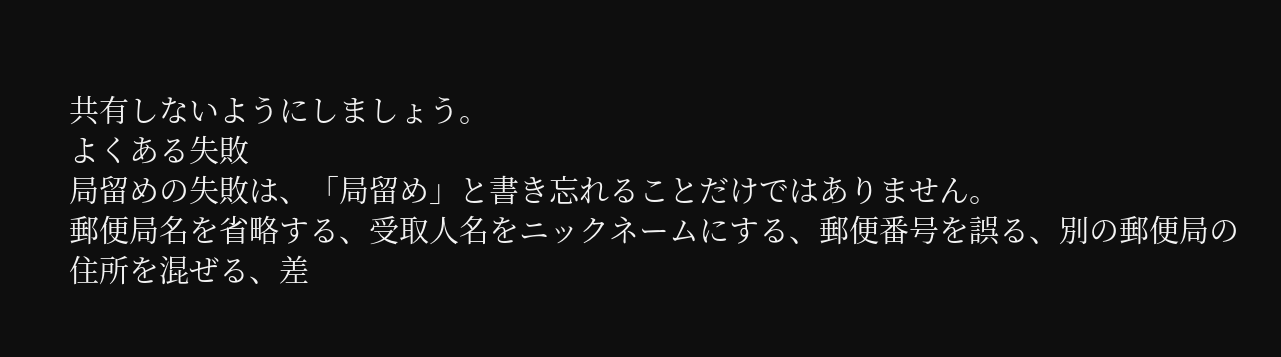共有しないようにしましょう。
よくある失敗
局留めの失敗は、「局留め」と書き忘れることだけではありません。
郵便局名を省略する、受取人名をニックネームにする、郵便番号を誤る、別の郵便局の住所を混ぜる、差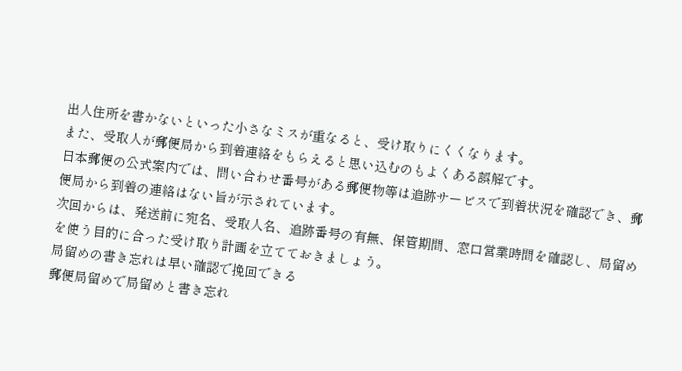出人住所を書かないといった小さなミスが重なると、受け取りにくくなります。
また、受取人が郵便局から到着連絡をもらえると思い込むのもよくある誤解です。
日本郵便の公式案内では、問い合わせ番号がある郵便物等は追跡サービスで到着状況を確認でき、郵便局から到着の連絡はない旨が示されています。
次回からは、発送前に宛名、受取人名、追跡番号の有無、保管期間、窓口営業時間を確認し、局留めを使う目的に合った受け取り計画を立てておきましょう。
局留めの書き忘れは早い確認で挽回できる
郵便局留めで局留めと書き忘れ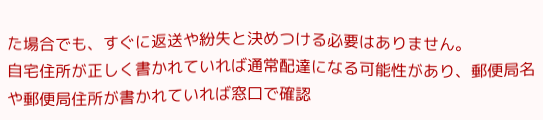た場合でも、すぐに返送や紛失と決めつける必要はありません。
自宅住所が正しく書かれていれば通常配達になる可能性があり、郵便局名や郵便局住所が書かれていれば窓口で確認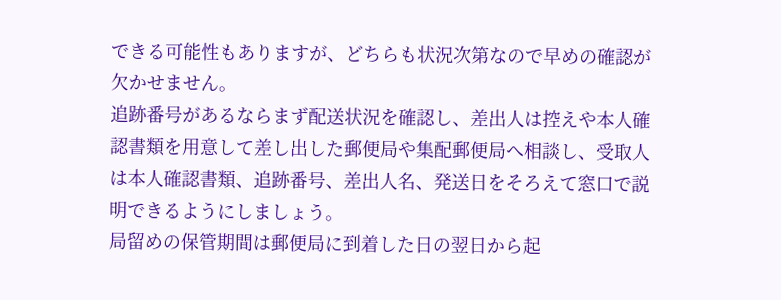できる可能性もありますが、どちらも状況次第なので早めの確認が欠かせません。
追跡番号があるならまず配送状況を確認し、差出人は控えや本人確認書類を用意して差し出した郵便局や集配郵便局へ相談し、受取人は本人確認書類、追跡番号、差出人名、発送日をそろえて窓口で説明できるようにしましょう。
局留めの保管期間は郵便局に到着した日の翌日から起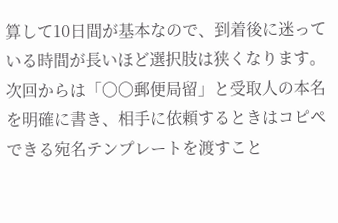算して10日間が基本なので、到着後に迷っている時間が長いほど選択肢は狭くなります。
次回からは「〇〇郵便局留」と受取人の本名を明確に書き、相手に依頼するときはコピペできる宛名テンプレートを渡すこと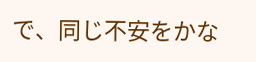で、同じ不安をかな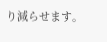り減らせます。